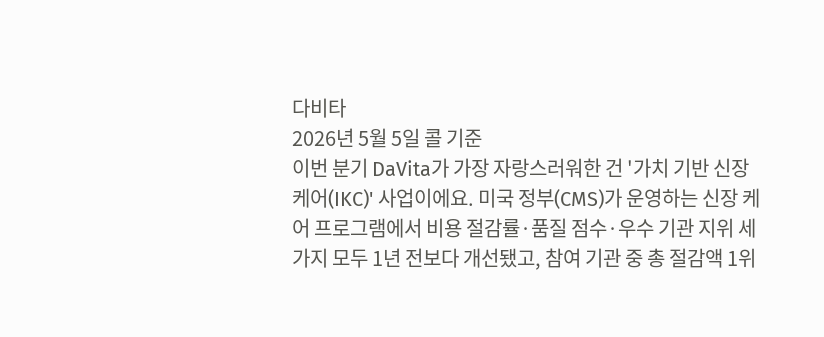다비타
2026년 5월 5일 콜 기준
이번 분기 DaVita가 가장 자랑스러워한 건 '가치 기반 신장 케어(IKC)' 사업이에요. 미국 정부(CMS)가 운영하는 신장 케어 프로그램에서 비용 절감률·품질 점수·우수 기관 지위 세 가지 모두 1년 전보다 개선됐고, 참여 기관 중 총 절감액 1위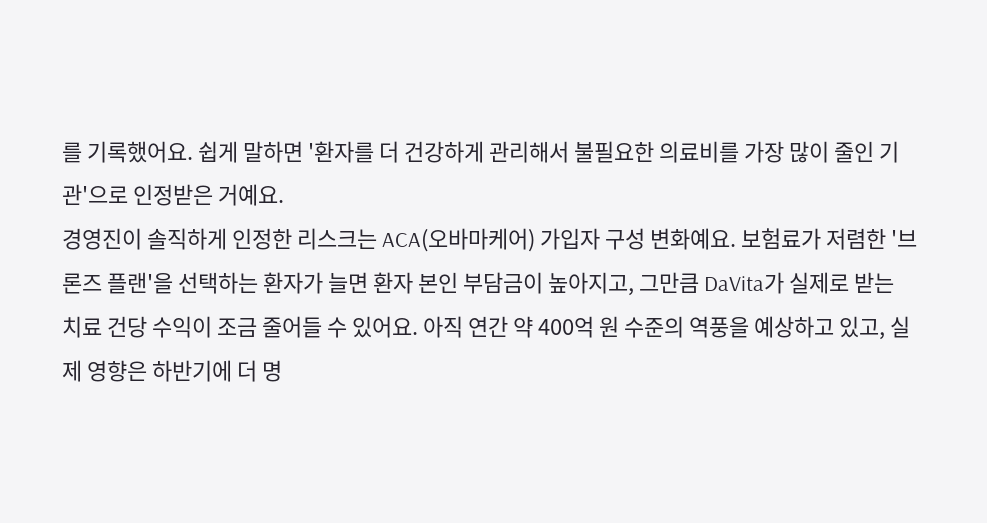를 기록했어요. 쉽게 말하면 '환자를 더 건강하게 관리해서 불필요한 의료비를 가장 많이 줄인 기관'으로 인정받은 거예요.
경영진이 솔직하게 인정한 리스크는 ACA(오바마케어) 가입자 구성 변화예요. 보험료가 저렴한 '브론즈 플랜'을 선택하는 환자가 늘면 환자 본인 부담금이 높아지고, 그만큼 DaVita가 실제로 받는 치료 건당 수익이 조금 줄어들 수 있어요. 아직 연간 약 400억 원 수준의 역풍을 예상하고 있고, 실제 영향은 하반기에 더 명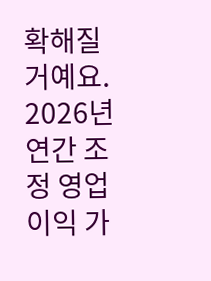확해질 거예요.
2026년 연간 조정 영업이익 가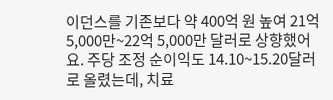이던스를 기존보다 약 400억 원 높여 21억 5,000만~22억 5,000만 달러로 상향했어요. 주당 조정 순이익도 14.10~15.20달러로 올렸는데, 치료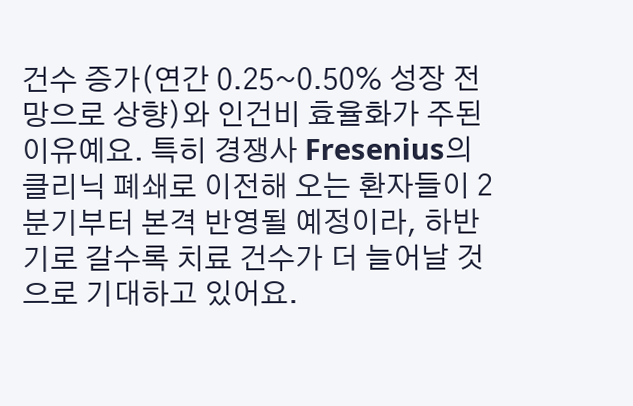건수 증가(연간 0.25~0.50% 성장 전망으로 상향)와 인건비 효율화가 주된 이유예요. 특히 경쟁사 Fresenius의 클리닉 폐쇄로 이전해 오는 환자들이 2분기부터 본격 반영될 예정이라, 하반기로 갈수록 치료 건수가 더 늘어날 것으로 기대하고 있어요.